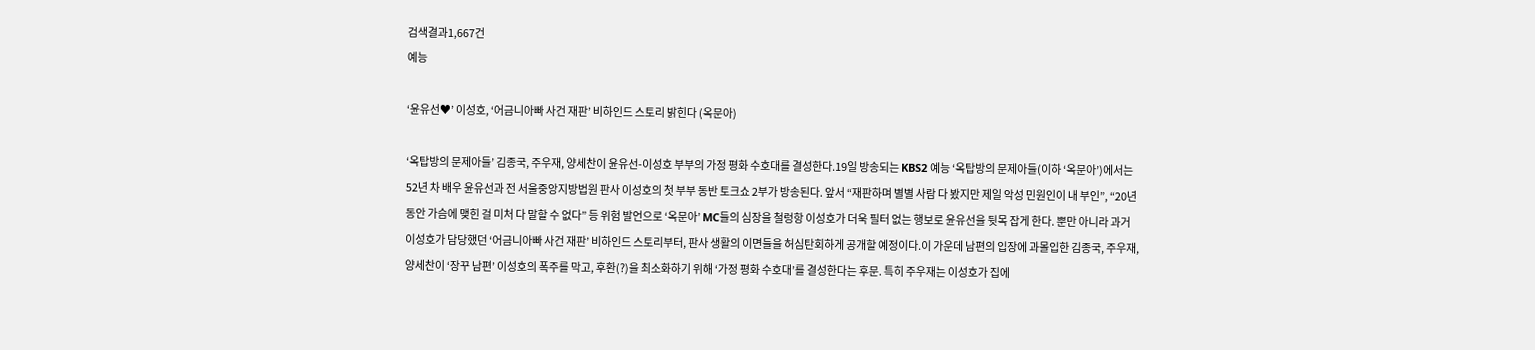검색결과1,667건
예능

‘윤유선♥’ 이성호, ‘어금니아빠 사건 재판’ 비하인드 스토리 밝힌다 (옥문아)

‘옥탑방의 문제아들’ 김종국, 주우재, 양세찬이 윤유선-이성호 부부의 가정 평화 수호대를 결성한다.19일 방송되는 KBS2 예능 ‘옥탑방의 문제아들(이하 ‘옥문아’)에서는 52년 차 배우 윤유선과 전 서울중앙지방법원 판사 이성호의 첫 부부 동반 토크쇼 2부가 방송된다. 앞서 “재판하며 별별 사람 다 봤지만 제일 악성 민원인이 내 부인”, “20년 동안 가슴에 맺힌 걸 미처 다 말할 수 없다” 등 위험 발언으로 ‘옥문아’ MC들의 심장을 철렁항 이성호가 더욱 필터 없는 행보로 윤유선을 뒷목 잡게 한다. 뿐만 아니라 과거 이성호가 담당했던 ‘어금니아빠 사건 재판’ 비하인드 스토리부터, 판사 생활의 이면들을 허심탄회하게 공개할 예정이다.이 가운데 남편의 입장에 과몰입한 김종국, 주우재, 양세찬이 ‘장꾸 남편’ 이성호의 폭주를 막고, 후환(?)을 최소화하기 위해 ‘가정 평화 수호대’를 결성한다는 후문. 특히 주우재는 이성호가 집에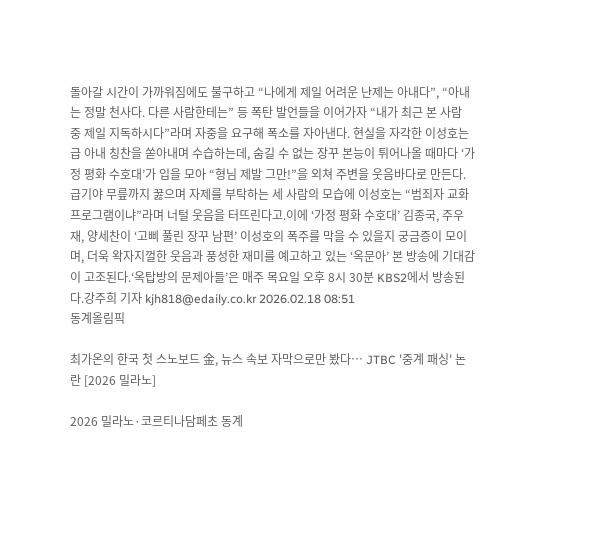돌아갈 시간이 가까워짐에도 불구하고 “나에게 제일 어려운 난제는 아내다”, “아내는 정말 천사다. 다른 사람한테는” 등 폭탄 발언들을 이어가자 “내가 최근 본 사람 중 제일 지독하시다”라며 자중을 요구해 폭소를 자아낸다. 현실을 자각한 이성호는 급 아내 칭찬을 쏟아내며 수습하는데, 숨길 수 없는 장꾸 본능이 튀어나올 때마다 ‘가정 평화 수호대’가 입을 모아 “형님 제발 그만!”을 외쳐 주변을 웃음바다로 만든다. 급기야 무릎까지 꿇으며 자제를 부탁하는 세 사람의 모습에 이성호는 “범죄자 교화 프로그램이냐”라며 너털 웃음을 터뜨린다고.이에 ‘가정 평화 수호대’ 김종국, 주우재, 양세찬이 ‘고삐 풀린 장꾸 남편’ 이성호의 폭주를 막을 수 있을지 궁금증이 모이며, 더욱 왁자지껄한 웃음과 풍성한 재미를 예고하고 있는 ‘옥문아’ 본 방송에 기대감이 고조된다.‘옥탑방의 문제아들’은 매주 목요일 오후 8시 30분 KBS2에서 방송된다.강주희 기자 kjh818@edaily.co.kr 2026.02.18 08:51
동계올림픽

최가온의 한국 첫 스노보드 金, 뉴스 속보 자막으로만 봤다… JTBC '중계 패싱' 논란 [2026 밀라노]

2026 밀라노·코르티나담페초 동계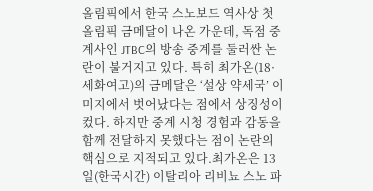올림픽에서 한국 스노보드 역사상 첫 올림픽 금메달이 나온 가운데, 독점 중계사인 JTBC의 방송 중계를 둘러싼 논란이 불거지고 있다. 특히 최가온(18·세화여고)의 금메달은 ‘설상 약세국’ 이미지에서 벗어났다는 점에서 상징성이 컸다. 하지만 중계 시청 경험과 감동을 함께 전달하지 못했다는 점이 논란의 핵심으로 지적되고 있다.최가온은 13일(한국시간) 이탈리아 리비뇨 스노 파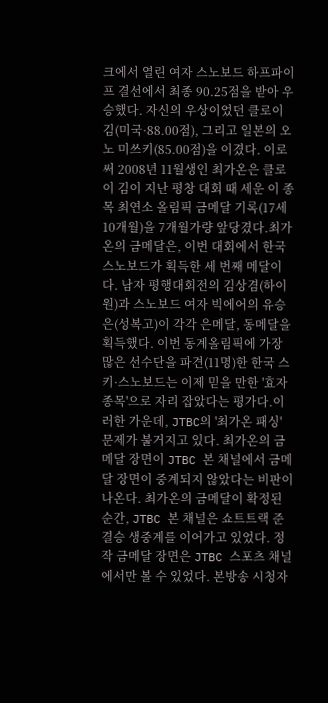크에서 열린 여자 스노보드 하프파이프 결선에서 최종 90.25점을 받아 우승했다. 자신의 우상이었던 클로이 김(미국·88.00점), 그리고 일본의 오노 미쓰키(85.00점)을 이겼다. 이로써 2008년 11월생인 최가온은 클로이 김이 지난 평창 대회 때 세운 이 종목 최연소 올림픽 금메달 기록(17세 10개월)을 7개월가량 앞당겼다.최가온의 금메달은, 이번 대회에서 한국 스노보드가 획득한 세 번째 메달이다. 남자 평행대회전의 김상겸(하이원)과 스노보드 여자 빅에어의 유승은(성복고)이 각각 은메달, 동메달을 획득했다. 이번 동계올림픽에 가장 많은 선수단을 파견(11명)한 한국 스키·스노보드는 이제 믿을 만한 '효자 종목'으로 자리 잡았다는 평가다.이러한 가운데, JTBC의 '최가온 패싱' 문제가 불거지고 있다. 최가온의 금메달 장면이 JTBC 본 채널에서 금메달 장면이 중계되지 않았다는 비판이 나온다. 최가온의 금메달이 확정된 순간, JTBC 본 채널은 쇼트트랙 준결승 생중계를 이어가고 있었다. 정작 금메달 장면은 JTBC 스포츠 채널에서만 볼 수 있었다. 본방송 시청자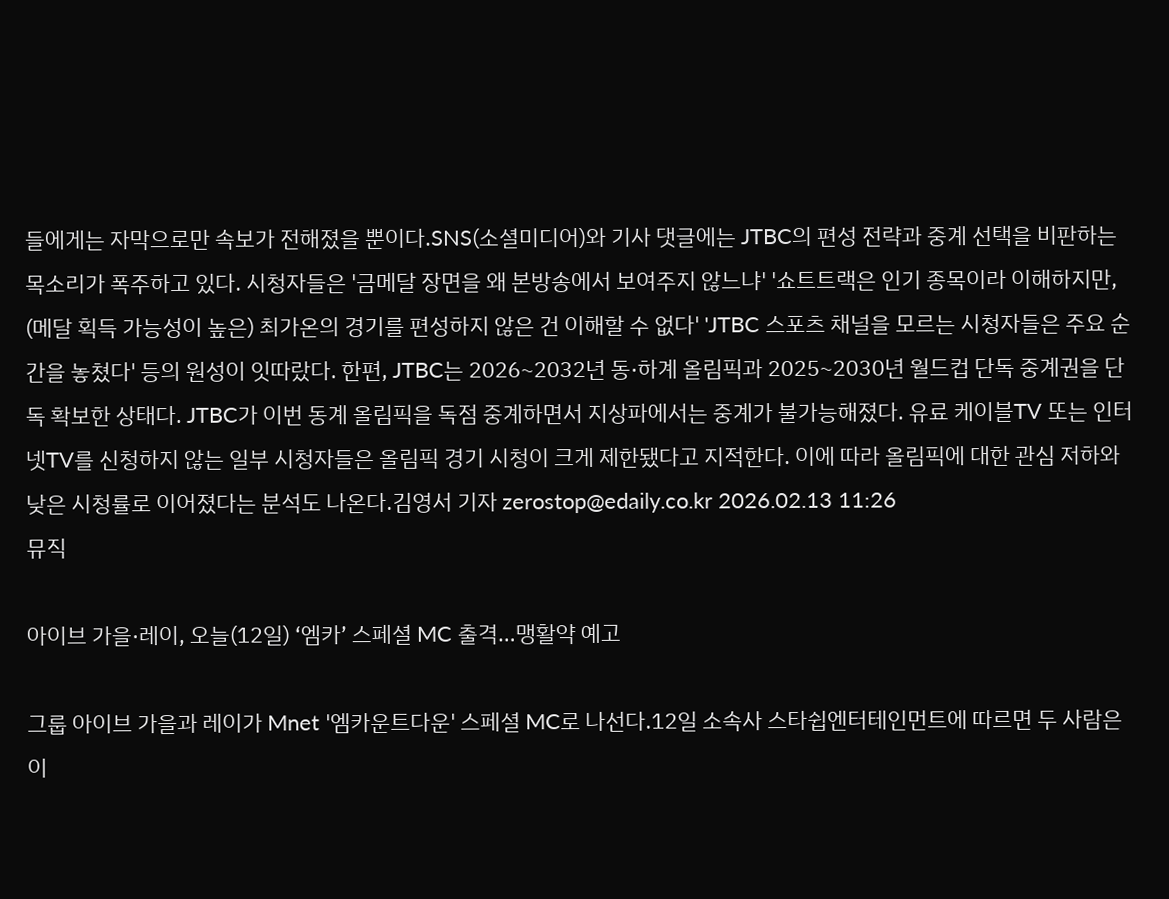들에게는 자막으로만 속보가 전해졌을 뿐이다.SNS(소셜미디어)와 기사 댓글에는 JTBC의 편성 전략과 중계 선택을 비판하는 목소리가 폭주하고 있다. 시청자들은 '금메달 장면을 왜 본방송에서 보여주지 않느냐' '쇼트트랙은 인기 종목이라 이해하지만, (메달 획득 가능성이 높은) 최가온의 경기를 편성하지 않은 건 이해할 수 없다' 'JTBC 스포츠 채널을 모르는 시청자들은 주요 순간을 놓쳤다' 등의 원성이 잇따랐다. 한편, JTBC는 2026~2032년 동·하계 올림픽과 2025~2030년 월드컵 단독 중계권을 단독 확보한 상태다. JTBC가 이번 동계 올림픽을 독점 중계하면서 지상파에서는 중계가 불가능해졌다. 유료 케이블TV 또는 인터넷TV를 신청하지 않는 일부 시청자들은 올림픽 경기 시청이 크게 제한됐다고 지적한다. 이에 따라 올림픽에 대한 관심 저하와 낮은 시청률로 이어졌다는 분석도 나온다.김영서 기자 zerostop@edaily.co.kr 2026.02.13 11:26
뮤직

아이브 가을·레이, 오늘(12일) ‘엠카’ 스페셜 MC 출격…맹활약 예고

그룹 아이브 가을과 레이가 Mnet '엠카운트다운' 스페셜 MC로 나선다.12일 소속사 스타쉽엔터테인먼트에 따르면 두 사람은 이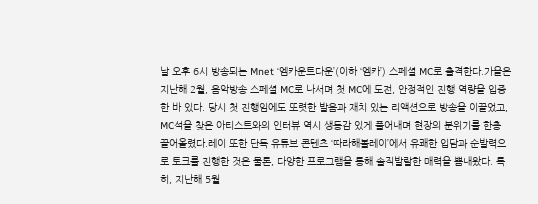날 오후 6시 방송되는 Mnet ‘엠카운트다운’(이하 ‘엠카’) 스페셜 MC로 출격한다.가을은 지난해 2월, 음악방송 스페셜 MC로 나서며 첫 MC에 도전, 안정적인 진행 역량을 입증한 바 있다. 당시 첫 진행임에도 또렷한 발음과 재치 있는 리액션으로 방송을 이끌었고, MC석을 찾은 아티스트와의 인터뷰 역시 생동감 있게 풀어내며 현장의 분위기를 한층 끌어올렸다.레이 또한 단독 유튜브 콘텐츠 ‘따라해볼레이’에서 유쾌한 입담과 순발력으로 토크를 진행한 것은 물론, 다양한 프로그램을 통해 솔직발랄한 매력을 뽐내왔다. 특히, 지난해 5월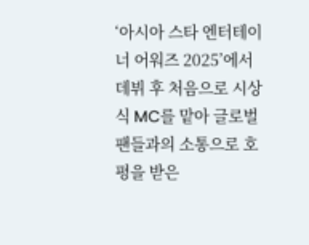‘아시아 스타 엔터테이너 어워즈 2025’에서 데뷔 후 처음으로 시상식 MC를 맡아 글로벌 팬들과의 소통으로 호평을 받은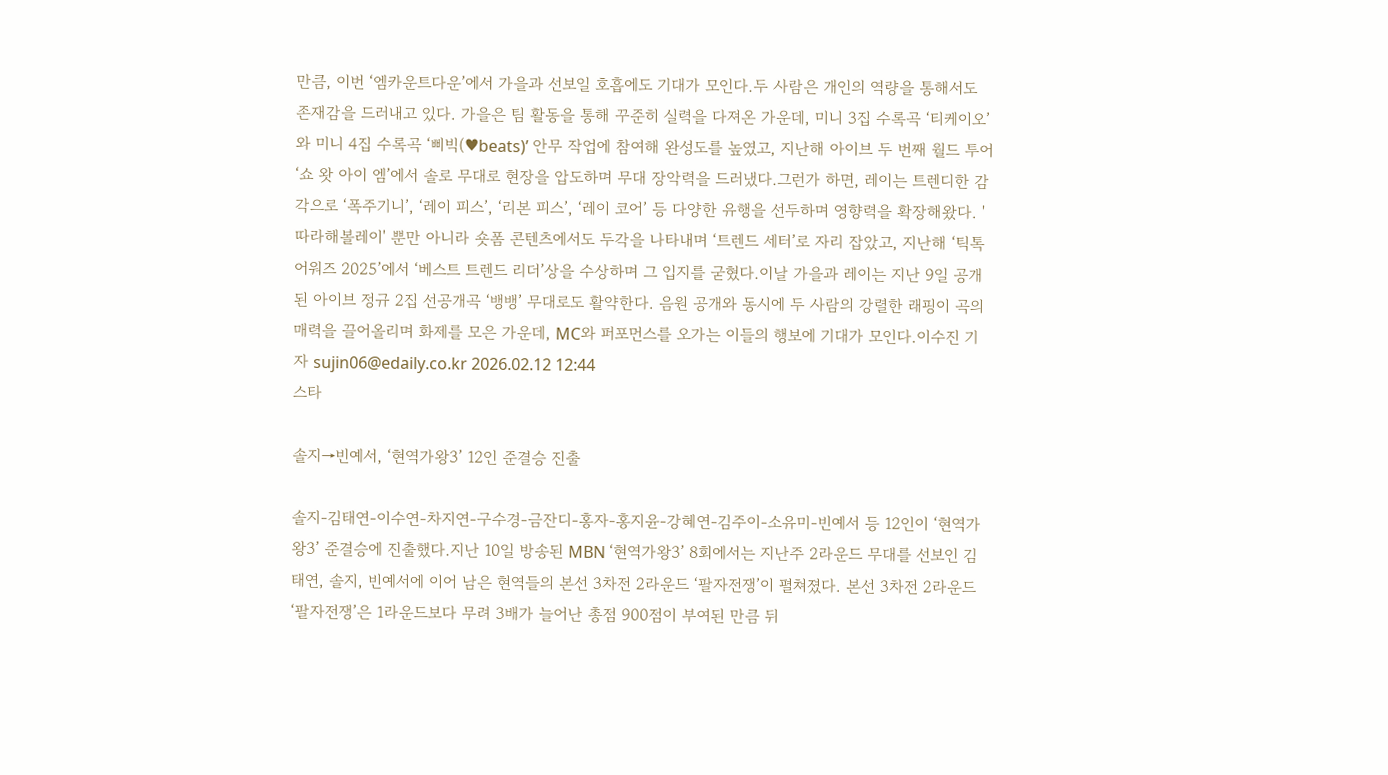만큼, 이번 ‘엠카운트다운’에서 가을과 선보일 호흡에도 기대가 모인다.두 사람은 개인의 역량을 통해서도 존재감을 드러내고 있다. 가을은 팀 활동을 통해 꾸준히 실력을 다져온 가운데, 미니 3집 수록곡 ‘티케이오’와 미니 4집 수록곡 ‘삐빅(♥beats)’ 안무 작업에 참여해 완성도를 높였고, 지난해 아이브 두 번째 월드 투어 ‘쇼 왓 아이 엠’에서 솔로 무대로 현장을 압도하며 무대 장악력을 드러냈다.그런가 하면, 레이는 트렌디한 감각으로 ‘폭주기니’, ‘레이 피스’, ‘리본 피스’, ‘레이 코어’ 등 다양한 유행을 선두하며 영향력을 확장해왔다. '따라해볼레이' 뿐만 아니라 숏폼 콘텐츠에서도 두각을 나타내며 ‘트렌드 세터’로 자리 잡았고, 지난해 ‘틱톡 어워즈 2025’에서 ‘베스트 트렌드 리더’상을 수상하며 그 입지를 굳혔다.이날 가을과 레이는 지난 9일 공개된 아이브 정규 2집 선공개곡 ‘뱅뱅’ 무대로도 활약한다. 음원 공개와 동시에 두 사람의 강렬한 래핑이 곡의 매력을 끌어올리며 화제를 모은 가운데, MC와 퍼포먼스를 오가는 이들의 행보에 기대가 모인다.이수진 기자 sujin06@edaily.co.kr 2026.02.12 12:44
스타

솔지→빈예서, ‘현역가왕3’ 12인 준결승 진출

솔지-김태연-이수연-차지연-구수경-금잔디-홍자-홍지윤-강혜연-김주이-소유미-빈예서 등 12인이 ‘현역가왕3’ 준결승에 진출했다.지난 10일 방송된 MBN ‘현역가왕3’ 8회에서는 지난주 2라운드 무대를 선보인 김태연, 솔지, 빈예서에 이어 남은 현역들의 본선 3차전 2라운드 ‘팔자전쟁’이 펼쳐졌다. 본선 3차전 2라운드 ‘팔자전쟁’은 1라운드보다 무려 3배가 늘어난 총점 900점이 부여된 만큼 뒤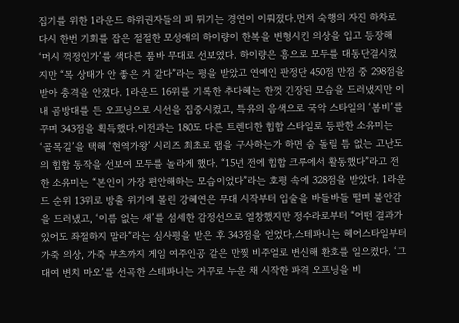집기를 위한 1라운드 하위권자들의 피 튀기는 경연이 이뤄졌다.먼저 숙행의 자진 하차로 다시 한번 기회를 잡은 절절한 모성애의 하이량이 한복을 변형시킨 의상을 입고 등장해 ‘머시 꺽정인가’를 색다른 품바 무대로 선보였다. 하이량은 흥으로 모두를 대동단결시켰지만 “목 상태가 안 좋은 거 같다”라는 평을 받았고 연예인 판정단 450점 만점 중 298점을 받아 충격을 안겼다. 1라운드 16위를 기록한 추다혜는 한껏 긴장된 모습을 드러냈지만 이내 곰방대를 든 오프닝으로 시선을 집중시켰고, 특유의 음색으로 국악 스타일의 ‘봄비’를 꾸며 343점을 획득했다.이전과는 180도 다른 트렌디한 힙합 스타일로 등판한 소유미는 ‘골목길’을 택해 ‘현역가왕’ 시리즈 최초로 랩을 구사하는가 하면 숨 돌릴 틈 없는 고난도의 힙합 동작을 선보여 모두를 놀라게 했다. “15년 전에 힙합 크루에서 활동했다”라고 전한 소유미는 “본인이 가장 편안해하는 모습이었다”라는 호평 속에 328점을 받았다. 1라운드 순위 13위로 방출 위기에 몰린 강혜연은 무대 시작부터 입술을 바들바들 떨며 불안감을 드러냈고, ‘이름 없는 새’를 섬세한 감정선으로 열창했지만 정수라로부터 “어떤 결과가 있어도 좌절하지 말라”라는 심사평을 받은 후 343점을 얻었다.스테파니는 헤어스타일부터 가죽 의상, 가죽 부츠까지 게임 여주인공 같은 만찢 비주얼로 변신해 환호를 일으켰다. ‘그대여 변치 마오’를 선곡한 스테파니는 거꾸로 누운 채 시작한 파격 오프닝을 비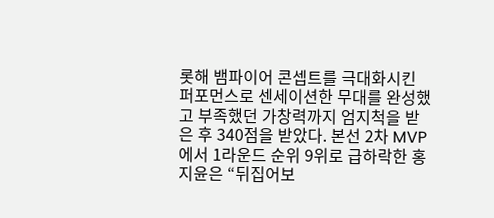롯해 뱀파이어 콘셉트를 극대화시킨 퍼포먼스로 센세이션한 무대를 완성했고 부족했던 가창력까지 엄지척을 받은 후 340점을 받았다. 본선 2차 MVP에서 1라운드 순위 9위로 급하락한 홍지윤은 “뒤집어보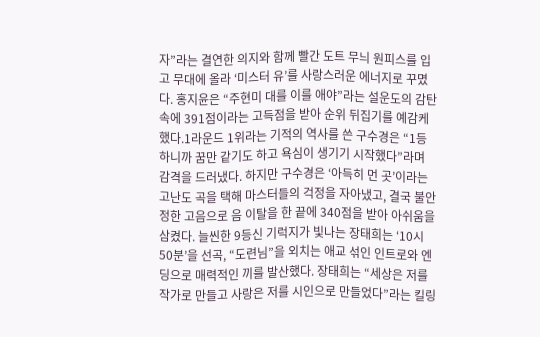자”라는 결연한 의지와 함께 빨간 도트 무늬 원피스를 입고 무대에 올라 ‘미스터 유’를 사랑스러운 에너지로 꾸몄다. 홍지윤은 “주현미 대를 이를 애야”라는 설운도의 감탄 속에 391점이라는 고득점을 받아 순위 뒤집기를 예감케 했다.1라운드 1위라는 기적의 역사를 쓴 구수경은 “1등 하니까 꿈만 같기도 하고 욕심이 생기기 시작했다”라며 감격을 드러냈다. 하지만 구수경은 ‘아득히 먼 곳’이라는 고난도 곡을 택해 마스터들의 걱정을 자아냈고, 결국 불안정한 고음으로 음 이탈을 한 끝에 340점을 받아 아쉬움을 삼켰다. 늘씬한 9등신 기럭지가 빛나는 장태희는 ‘10시 50분’을 선곡, “도련님”을 외치는 애교 섞인 인트로와 엔딩으로 매력적인 끼를 발산했다. 장태희는 “세상은 저를 작가로 만들고 사랑은 저를 시인으로 만들었다”라는 킬링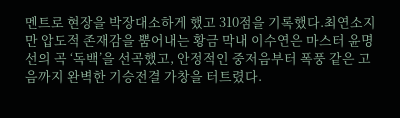멘트로 현장을 박장대소하게 했고 310점을 기록했다.최연소지만 압도적 존재감을 뿜어내는 황금 막내 이수연은 마스터 윤명선의 곡 ‘독백’을 선곡했고, 안정적인 중저음부터 폭풍 같은 고음까지 완벽한 기승전결 가창을 터트렸다.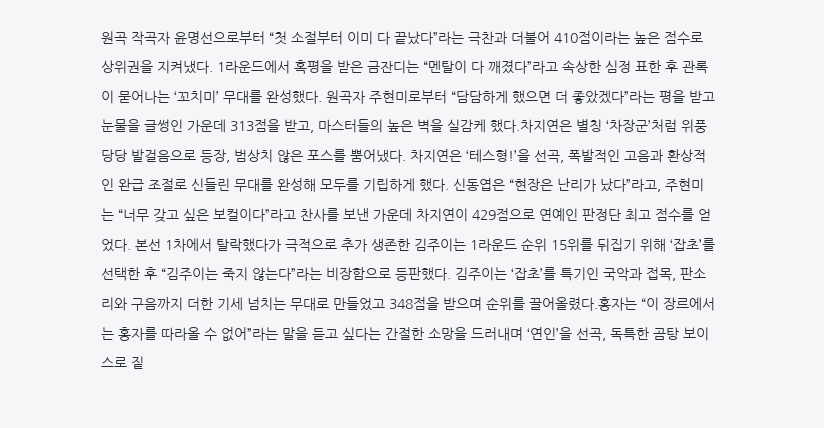원곡 작곡자 윤명선으로부터 “첫 소절부터 이미 다 끝났다”라는 극찬과 더불어 410점이라는 높은 점수로 상위권을 지켜냈다. 1라운드에서 혹평을 받은 금잔디는 “멘탈이 다 깨졌다”라고 속상한 심정 표한 후 관록이 묻어나는 ‘꼬치미’ 무대를 완성했다. 원곡자 주현미로부터 “담담하게 했으면 더 좋았겠다”라는 평을 받고 눈물을 글썽인 가운데 313점을 받고, 마스터들의 높은 벽을 실감케 했다.차지연은 별칭 ‘차장군’처럼 위풍당당 발걸음으로 등장, 범상치 않은 포스를 뿜어냈다. 차지연은 ‘테스형!’을 선곡, 폭발적인 고음과 환상적인 완급 조절로 신들린 무대를 완성해 모두를 기립하게 했다. 신동엽은 “현장은 난리가 났다”라고, 주현미는 “너무 갖고 싶은 보컬이다”라고 찬사를 보낸 가운데 차지연이 429점으로 연예인 판정단 최고 점수를 얻었다. 본선 1차에서 탈락했다가 극적으로 추가 생존한 김주이는 1라운드 순위 15위를 뒤집기 위해 ‘잡초’를 선택한 후 “김주이는 죽지 않는다”라는 비장함으로 등판했다. 김주이는 ‘잡초’를 특기인 국악과 접목, 판소리와 구음까지 더한 기세 넘치는 무대로 만들었고 348점을 받으며 순위를 끌어올렸다.홍자는 “이 장르에서는 홍자를 따라올 수 없어”라는 말을 듣고 싶다는 간절한 소망을 드러내며 ‘연인’을 선곡, 독특한 곰탕 보이스로 짙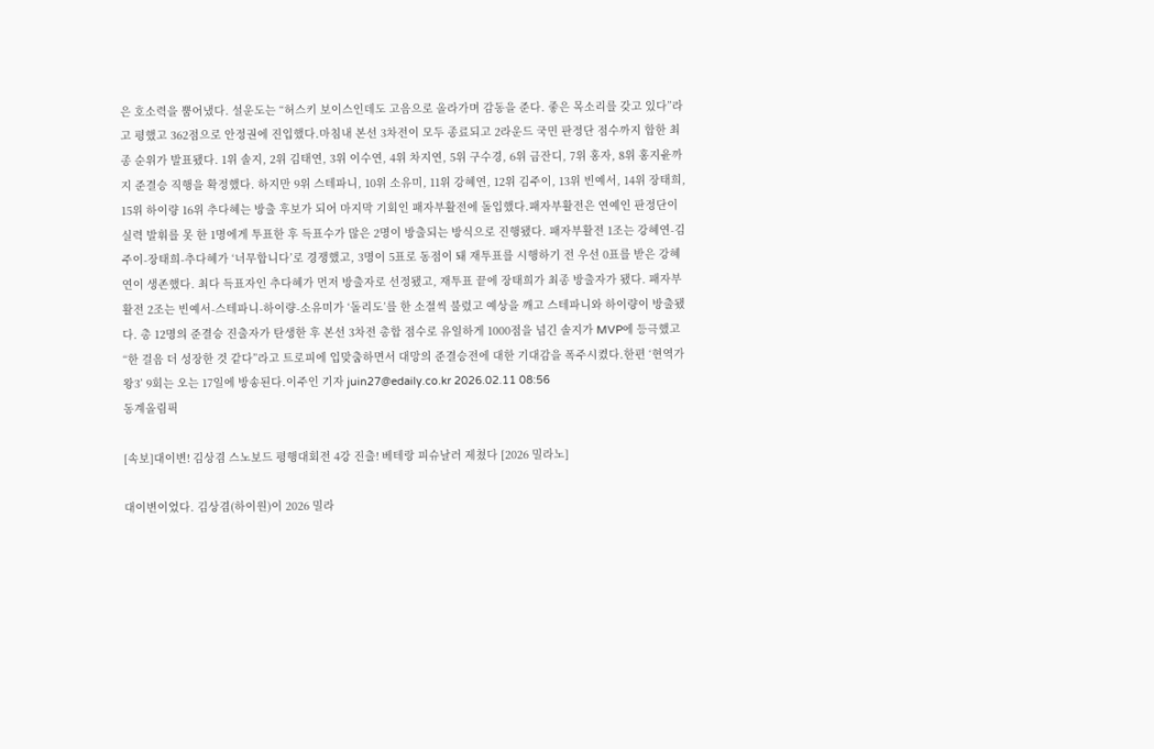은 호소력을 뿜어냈다. 설운도는 “허스키 보이스인데도 고음으로 올라가며 감동을 준다. 좋은 목소리를 갖고 있다”라고 평했고 362점으로 안정권에 진입했다.마침내 본선 3차전이 모두 종료되고 2라운드 국민 판정단 점수까지 합한 최종 순위가 발표됐다. 1위 솔지, 2위 김태연, 3위 이수연, 4위 차지연, 5위 구수경, 6위 금잔디, 7위 홍자, 8위 홍지윤까지 준결승 직행을 확정했다. 하지만 9위 스테파니, 10위 소유미, 11위 강혜연, 12위 김주이, 13위 빈예서, 14위 장태희, 15위 하이량 16위 추다혜는 방출 후보가 되어 마지막 기회인 패자부활전에 돌입했다.패자부활전은 연예인 판정단이 실력 발휘를 못 한 1명에게 투표한 후 득표수가 많은 2명이 방출되는 방식으로 진행됐다. 패자부활전 1조는 강혜연-김주이-장태희-추다혜가 ‘너무합니다’로 경쟁했고, 3명이 5표로 동점이 돼 재투표를 시행하기 전 우선 0표를 받은 강혜연이 생존했다. 최다 득표자인 추다혜가 먼저 방출자로 선정됐고, 재투표 끝에 장태희가 최종 방출자가 됐다. 패자부활전 2조는 빈예서-스테파니-하이량-소유미가 ‘돌리도’를 한 소절씩 불렀고 예상을 깨고 스테파니와 하이량이 방출됐다. 총 12명의 준결승 진출자가 탄생한 후 본선 3차전 총합 점수로 유일하게 1000점을 넘긴 솔지가 MVP에 등극했고 “한 걸음 더 성장한 것 같다”라고 트로피에 입맞춤하면서 대망의 준결승전에 대한 기대감을 폭주시켰다.한편 ‘현역가왕3’ 9회는 오는 17일에 방송된다.이주인 기자 juin27@edaily.co.kr 2026.02.11 08:56
동계올림픽

[속보]대이변! 김상겸 스노보드 평행대회전 4강 진출! 베테랑 피슈날러 제쳤다 [2026 밀라노]

대이변이었다. 김상겸(하이원)이 2026 밀라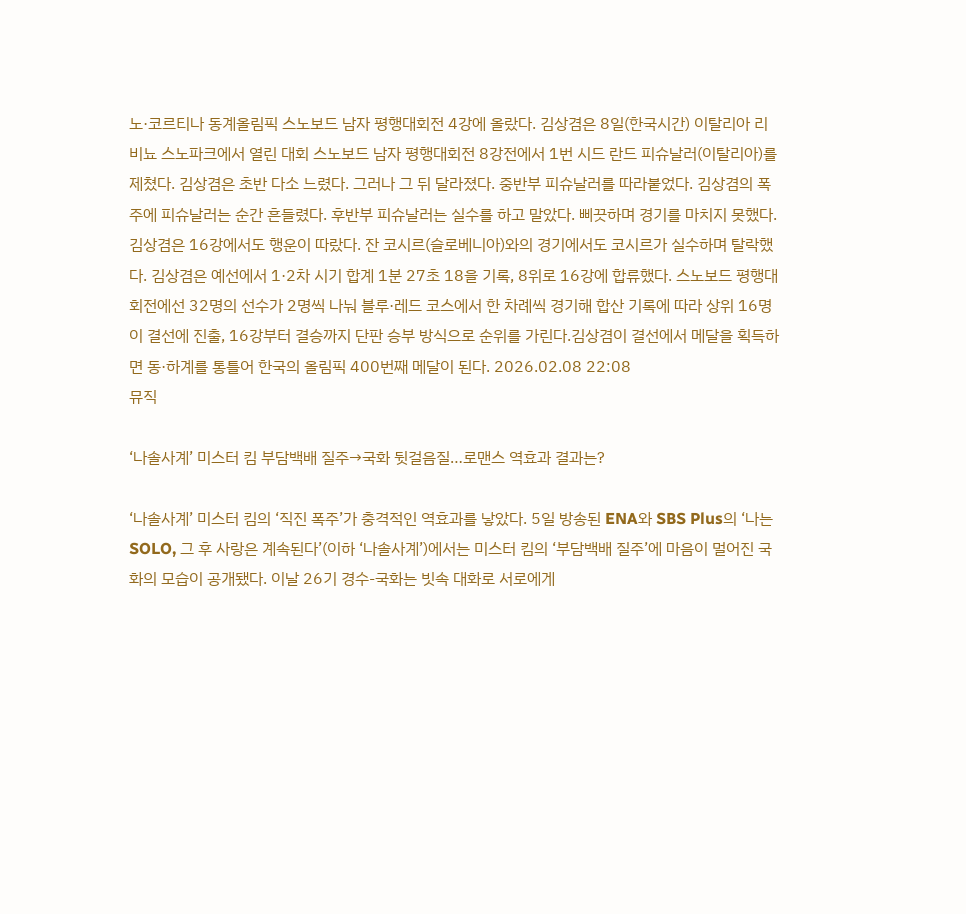노·코르티나 동계올림픽 스노보드 남자 평행대회전 4강에 올랐다. 김상겸은 8일(한국시간) 이탈리아 리비뇨 스노파크에서 열린 대회 스노보드 남자 평행대회전 8강전에서 1번 시드 란드 피슈날러(이탈리아)를 제쳤다. 김상겸은 초반 다소 느렸다. 그러나 그 뒤 달라졌다. 중반부 피슈날러를 따라붙었다. 김상겸의 폭주에 피슈날러는 순간 흔들렸다. 후반부 피슈날러는 실수를 하고 말았다. 삐끗하며 경기를 마치지 못했다. 김상겸은 16강에서도 행운이 따랐다. 잔 코시르(슬로베니아)와의 경기에서도 코시르가 실수하며 탈락했다. 김상겸은 예선에서 1·2차 시기 합계 1분 27초 18을 기록, 8위로 16강에 합류했다. 스노보드 평행대회전에선 32명의 선수가 2명씩 나눠 블루·레드 코스에서 한 차례씩 경기해 합산 기록에 따라 상위 16명이 결선에 진출, 16강부터 결승까지 단판 승부 방식으로 순위를 가린다.김상겸이 결선에서 메달을 획득하면 동·하계를 통틀어 한국의 올림픽 400번째 메달이 된다. 2026.02.08 22:08
뮤직

‘나솔사계’ 미스터 킴 부담백배 질주→국화 뒷걸음질…로맨스 역효과 결과는?

‘나솔사계’ 미스터 킴의 ‘직진 폭주’가 충격적인 역효과를 낳았다. 5일 방송된 ENA와 SBS Plus의 ‘나는 SOLO, 그 후 사랑은 계속된다’(이하 ‘나솔사계’)에서는 미스터 킴의 ‘부담백배 질주’에 마음이 멀어진 국화의 모습이 공개됐다. 이날 26기 경수-국화는 빗속 대화로 서로에게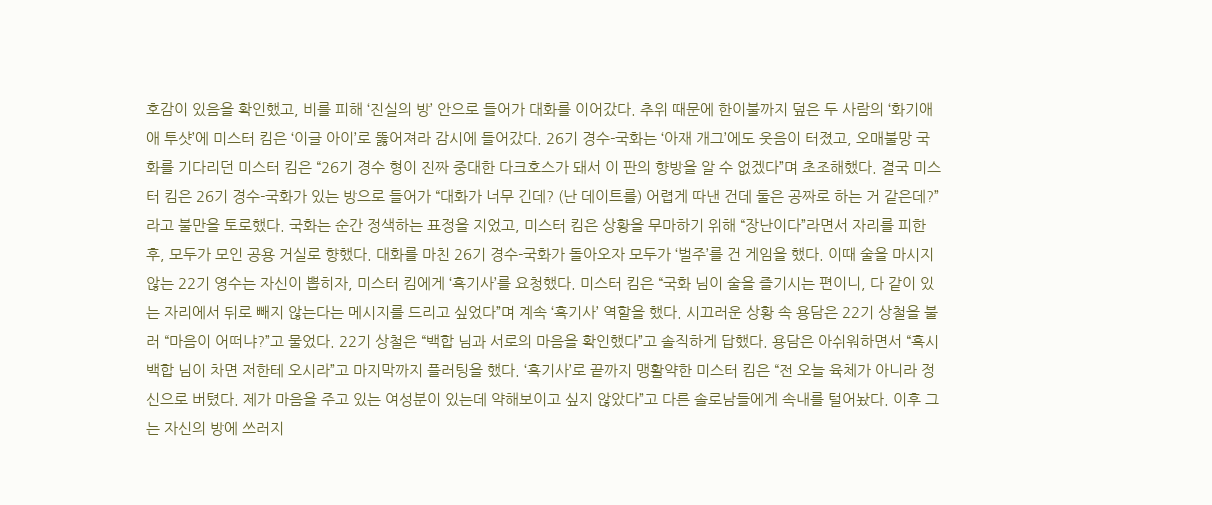호감이 있음을 확인했고, 비를 피해 ‘진실의 방’ 안으로 들어가 대화를 이어갔다. 추위 때문에 한이불까지 덮은 두 사람의 ‘화기애애 투샷’에 미스터 킴은 ‘이글 아이’로 뚫어져라 감시에 들어갔다. 26기 경수-국화는 ‘아재 개그’에도 웃음이 터졌고, 오매불망 국화를 기다리던 미스터 킴은 “26기 경수 형이 진짜 중대한 다크호스가 돼서 이 판의 향방을 알 수 없겠다”며 초조해했다. 결국 미스터 킴은 26기 경수-국화가 있는 방으로 들어가 “대화가 너무 긴데? (난 데이트를) 어렵게 따낸 건데 둘은 공짜로 하는 거 같은데?”라고 불만을 토로했다. 국화는 순간 정색하는 표정을 지었고, 미스터 킴은 상황을 무마하기 위해 “장난이다”라면서 자리를 피한 후, 모두가 모인 공용 거실로 향했다. 대화를 마친 26기 경수-국화가 돌아오자 모두가 ‘벌주’를 건 게임을 했다. 이때 술을 마시지 않는 22기 영수는 자신이 뽑히자, 미스터 킴에게 ‘흑기사’를 요청했다. 미스터 킴은 “국화 님이 술을 즐기시는 편이니, 다 같이 있는 자리에서 뒤로 빼지 않는다는 메시지를 드리고 싶었다”며 계속 ‘흑기사’ 역할을 했다. 시끄러운 상황 속 용담은 22기 상철을 불러 “마음이 어떠냐?”고 물었다. 22기 상철은 “백합 님과 서로의 마음을 확인했다”고 솔직하게 답했다. 용담은 아쉬워하면서 “혹시 백합 님이 차면 저한테 오시라”고 마지막까지 플러팅을 했다. ‘흑기사’로 끝까지 맹활약한 미스터 킴은 “전 오늘 육체가 아니라 정신으로 버텼다. 제가 마음을 주고 있는 여성분이 있는데 약해보이고 싶지 않았다”고 다른 솔로남들에게 속내를 털어놨다. 이후 그는 자신의 방에 쓰러지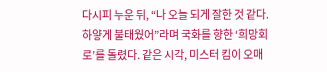다시피 누운 뒤, “나 오늘 되게 잘한 것 같다. 하얗게 불태웠어”라며 국화를 향한 ‘희망회로’를 돌렸다. 같은 시각, 미스터 킴이 오매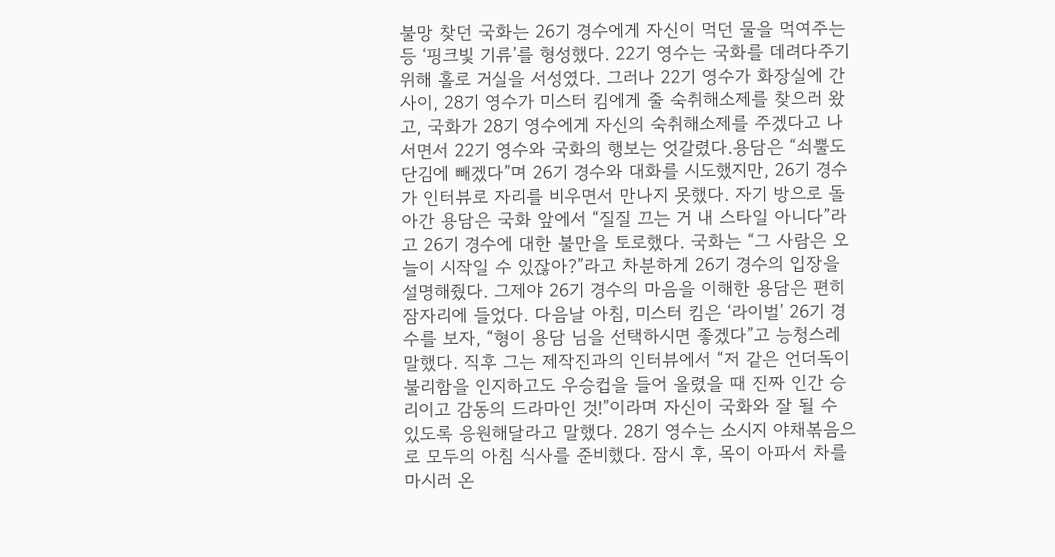불망 찾던 국화는 26기 경수에게 자신이 먹던 물을 먹여주는 등 ‘핑크빛 기류’를 형성했다. 22기 영수는 국화를 데려다주기 위해 홀로 거실을 서성였다. 그러나 22기 영수가 화장실에 간 사이, 28기 영수가 미스터 킴에게 줄 숙취해소제를 찾으러 왔고, 국화가 28기 영수에게 자신의 숙취해소제를 주겠다고 나서면서 22기 영수와 국화의 행보는 엇갈렸다.용담은 “쇠뿔도 단김에 빼겠다”며 26기 경수와 대화를 시도했지만, 26기 경수가 인터뷰로 자리를 비우면서 만나지 못했다. 자기 방으로 돌아간 용담은 국화 앞에서 “질질 끄는 거 내 스타일 아니다”라 고 26기 경수에 대한 불만을 토로했다. 국화는 “그 사람은 오늘이 시작일 수 있잖아?”라고 차분하게 26기 경수의 입장을 설명해줬다. 그제야 26기 경수의 마음을 이해한 용담은 편히 잠자리에 들었다. 다음날 아침, 미스터 킴은 ‘라이벌’ 26기 경수를 보자, “형이 용담 님을 선택하시면 좋겠다”고 능청스레 말했다. 직후 그는 제작진과의 인터뷰에서 “저 같은 언더독이 불리함을 인지하고도 우승컵을 들어 올렸을 때 진짜 인간 승리이고 감동의 드라마인 것!”이라며 자신이 국화와 잘 될 수 있도록 응원해달라고 말했다. 28기 영수는 소시지 야채볶음으로 모두의 아침 식사를 준비했다. 잠시 후, 목이 아파서 차를 마시러 온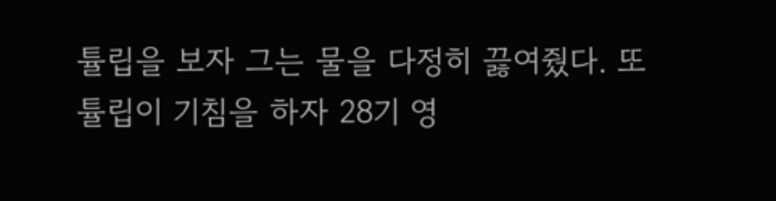튤립을 보자 그는 물을 다정히 끓여줬다. 또 튤립이 기침을 하자 28기 영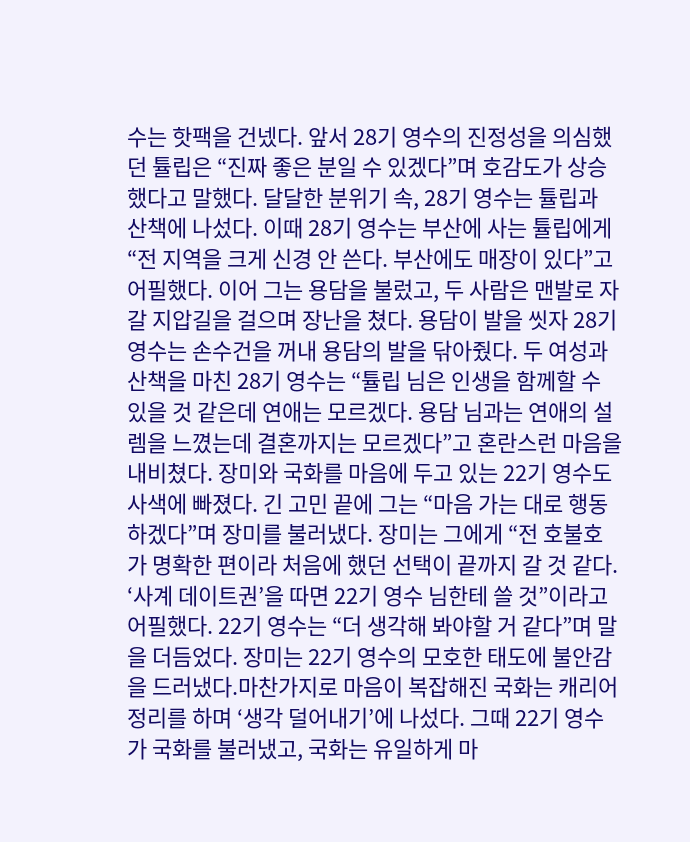수는 핫팩을 건넸다. 앞서 28기 영수의 진정성을 의심했던 튤립은 “진짜 좋은 분일 수 있겠다”며 호감도가 상승했다고 말했다. 달달한 분위기 속, 28기 영수는 튤립과 산책에 나섰다. 이때 28기 영수는 부산에 사는 튤립에게 “전 지역을 크게 신경 안 쓴다. 부산에도 매장이 있다”고 어필했다. 이어 그는 용담을 불렀고, 두 사람은 맨발로 자갈 지압길을 걸으며 장난을 쳤다. 용담이 발을 씻자 28기 영수는 손수건을 꺼내 용담의 발을 닦아줬다. 두 여성과 산책을 마친 28기 영수는 “튤립 님은 인생을 함께할 수 있을 것 같은데 연애는 모르겠다. 용담 님과는 연애의 설렘을 느꼈는데 결혼까지는 모르겠다”고 혼란스런 마음을 내비쳤다. 장미와 국화를 마음에 두고 있는 22기 영수도 사색에 빠졌다. 긴 고민 끝에 그는 “마음 가는 대로 행동하겠다”며 장미를 불러냈다. 장미는 그에게 “전 호불호가 명확한 편이라 처음에 했던 선택이 끝까지 갈 것 같다. ‘사계 데이트권’을 따면 22기 영수 님한테 쓸 것”이라고 어필했다. 22기 영수는 “더 생각해 봐야할 거 같다”며 말을 더듬었다. 장미는 22기 영수의 모호한 태도에 불안감을 드러냈다.마찬가지로 마음이 복잡해진 국화는 캐리어 정리를 하며 ‘생각 덜어내기’에 나섰다. 그때 22기 영수가 국화를 불러냈고, 국화는 유일하게 마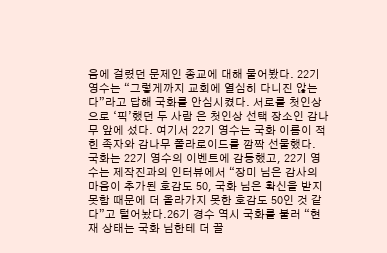음에 걸렸던 문제인 종교에 대해 물어봤다. 22기 영수는 “그렇게까지 교회에 열심히 다니진 않는다”라고 답해 국화를 안심시켰다. 서로를 첫인상으로 ‘픽’했던 두 사람 은 첫인상 선택 장소인 감나무 앞에 섰다. 여기서 22기 영수는 국화 이름이 적힌 족자와 감나무 폴라로이드를 깜짝 선물했다. 국화는 22기 영수의 이벤트에 감동했고, 22기 영수는 제작진과의 인터뷰에서 “장미 님은 감사의 마음이 추가된 호감도 50, 국화 님은 확신을 받지 못함 때문에 더 올라가지 못한 호감도 50인 것 같다”고 털어놨다.26기 경수 역시 국화를 불러 “현재 상태는 국화 님한테 더 끌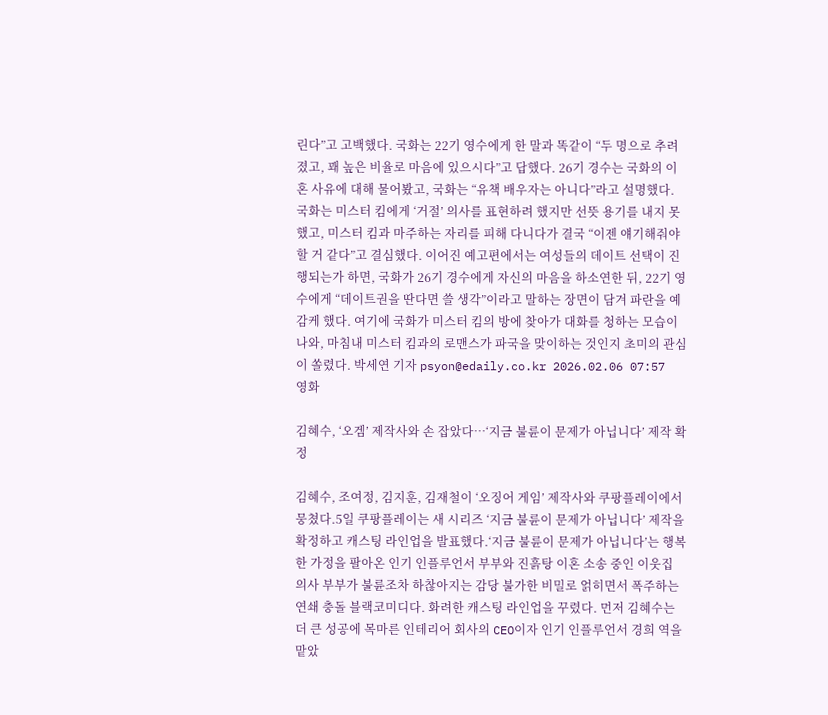린다”고 고백했다. 국화는 22기 영수에게 한 말과 똑같이 “두 명으로 추려졌고, 꽤 높은 비율로 마음에 있으시다”고 답했다. 26기 경수는 국화의 이혼 사유에 대해 물어봤고, 국화는 “유책 배우자는 아니다”라고 설명했다. 국화는 미스터 킴에게 ‘거절’ 의사를 표현하려 했지만 선뜻 용기를 내지 못했고, 미스터 킴과 마주하는 자리를 피해 다니다가 결국 “이젠 얘기해줘야 할 거 같다”고 결심했다. 이어진 예고편에서는 여성들의 데이트 선택이 진행되는가 하면, 국화가 26기 경수에게 자신의 마음을 하소연한 뒤, 22기 영수에게 “데이트권을 딴다면 쓸 생각”이라고 말하는 장면이 담겨 파란을 예감케 했다. 여기에 국화가 미스터 킴의 방에 찾아가 대화를 청하는 모습이 나와, 마침내 미스터 킴과의 로맨스가 파국을 맞이하는 것인지 초미의 관심이 쏠렸다. 박세연 기자 psyon@edaily.co.kr 2026.02.06 07:57
영화

김혜수, ‘오겜’ 제작사와 손 잡았다…‘지금 불륜이 문제가 아닙니다’ 제작 확정

김혜수, 조여정, 김지훈, 김재철이 ‘오징어 게임’ 제작사와 쿠팡플레이에서 뭉쳤다.5일 쿠팡플레이는 새 시리즈 ‘지금 불륜이 문제가 아닙니다’ 제작을 확정하고 캐스팅 라인업을 발표했다.‘지금 불륜이 문제가 아닙니다’는 행복한 가정을 팔아온 인기 인플루언서 부부와 진흙탕 이혼 소송 중인 이웃집 의사 부부가 불륜조차 하찮아지는 감당 불가한 비밀로 얽히면서 폭주하는 연쇄 충돌 블랙코미디다. 화려한 캐스팅 라인업을 꾸렸다. 먼저 김혜수는 더 큰 성공에 목마른 인테리어 회사의 CEO이자 인기 인플루언서 경희 역을 맡았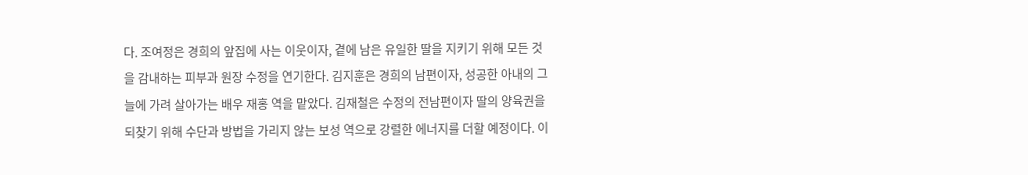다. 조여정은 경희의 앞집에 사는 이웃이자, 곁에 남은 유일한 딸을 지키기 위해 모든 것을 감내하는 피부과 원장 수정을 연기한다. 김지훈은 경희의 남편이자, 성공한 아내의 그늘에 가려 살아가는 배우 재홍 역을 맡았다. 김재철은 수정의 전남편이자 딸의 양육권을 되찾기 위해 수단과 방법을 가리지 않는 보성 역으로 강렬한 에너지를 더할 예정이다. 이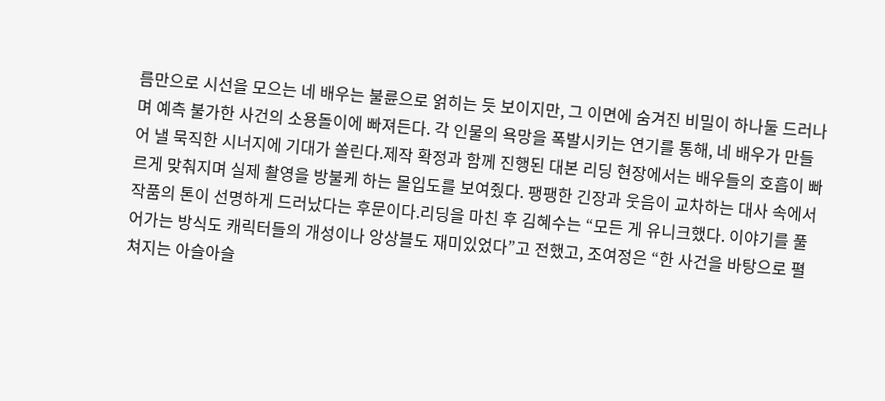름만으로 시선을 모으는 네 배우는 불륜으로 얽히는 듯 보이지만, 그 이면에 숨겨진 비밀이 하나둘 드러나며 예측 불가한 사건의 소용돌이에 빠져든다. 각 인물의 욕망을 폭발시키는 연기를 통해, 네 배우가 만들어 낼 묵직한 시너지에 기대가 쏠린다.제작 확정과 함께 진행된 대본 리딩 현장에서는 배우들의 호흡이 빠르게 맞춰지며 실제 촬영을 방불케 하는 몰입도를 보여줬다. 팽팽한 긴장과 웃음이 교차하는 대사 속에서 작품의 톤이 선명하게 드러났다는 후문이다.리딩을 마친 후 김혜수는 “모든 게 유니크했다. 이야기를 풀어가는 방식도 캐릭터들의 개성이나 앙상블도 재미있었다”고 전했고, 조여정은 “한 사건을 바탕으로 펼쳐지는 아슬아슬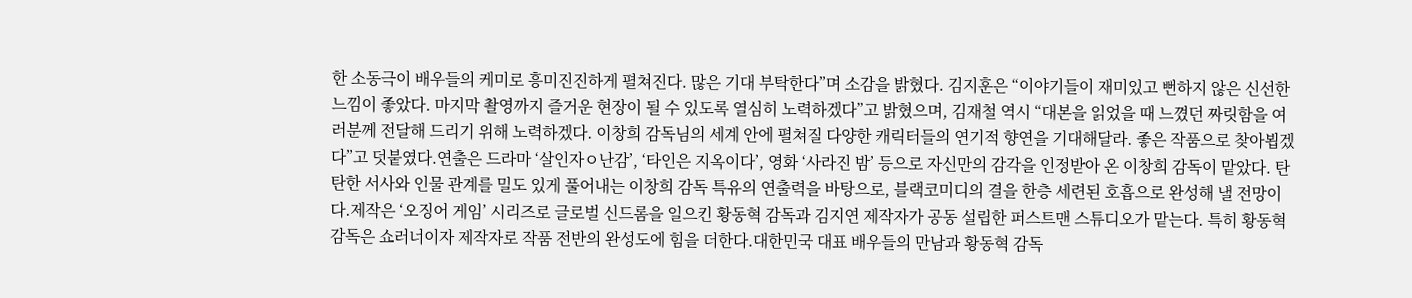한 소동극이 배우들의 케미로 흥미진진하게 펼쳐진다. 많은 기대 부탁한다”며 소감을 밝혔다. 김지훈은 “이야기들이 재미있고 뻔하지 않은 신선한 느낌이 좋았다. 마지막 촬영까지 즐거운 현장이 될 수 있도록 열심히 노력하겠다”고 밝혔으며, 김재철 역시 “대본을 읽었을 때 느꼈던 짜릿함을 여러분께 전달해 드리기 위해 노력하겠다. 이창희 감독님의 세계 안에 펼쳐질 다양한 캐릭터들의 연기적 향연을 기대해달라. 좋은 작품으로 찾아뵙겠다”고 덧붙였다.연출은 드라마 ‘살인자ㅇ난감’, ‘타인은 지옥이다’, 영화 ‘사라진 밤’ 등으로 자신만의 감각을 인정받아 온 이창희 감독이 맡았다. 탄탄한 서사와 인물 관계를 밀도 있게 풀어내는 이창희 감독 특유의 연출력을 바탕으로, 블랙코미디의 결을 한층 세련된 호흡으로 완성해 낼 전망이다.제작은 ‘오징어 게임’ 시리즈로 글로벌 신드롬을 일으킨 황동혁 감독과 김지연 제작자가 공동 설립한 퍼스트맨 스튜디오가 맡는다. 특히 황동혁 감독은 쇼러너이자 제작자로 작품 전반의 완성도에 힘을 더한다.대한민국 대표 배우들의 만남과 황동혁 감독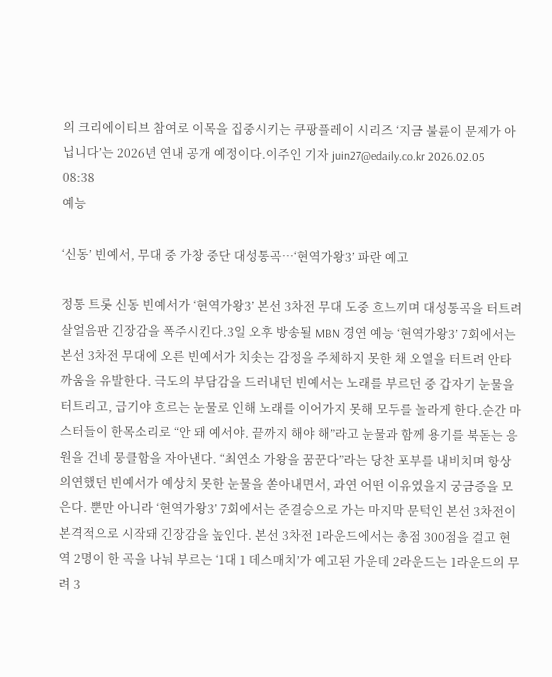의 크리에이티브 참여로 이목을 집중시키는 쿠팡플레이 시리즈 ‘지금 불륜이 문제가 아닙니다’는 2026년 연내 공개 예정이다.이주인 기자 juin27@edaily.co.kr 2026.02.05 08:38
예능

‘신동’ 빈예서, 무대 중 가창 중단 대성통곡…‘현역가왕3’ 파란 예고

정통 트롯 신동 빈예서가 ‘현역가왕3’ 본선 3차전 무대 도중 흐느끼며 대성통곡을 터트려 살얼음판 긴장감을 폭주시킨다.3일 오후 방송될 MBN 경연 예능 ‘현역가왕3’ 7회에서는 본선 3차전 무대에 오른 빈예서가 치솟는 감정을 주체하지 못한 채 오열을 터트려 안타까움을 유발한다. 극도의 부담감을 드러내던 빈예서는 노래를 부르던 중 갑자기 눈물을 터트리고, 급기야 흐르는 눈물로 인해 노래를 이어가지 못해 모두를 놀라게 한다.순간 마스터들이 한목소리로 “안 돼 예서야. 끝까지 해야 해”라고 눈물과 함께 용기를 북돋는 응원을 건네 뭉클함을 자아낸다. “최연소 가왕을 꿈꾼다”라는 당찬 포부를 내비치며 항상 의연했던 빈예서가 예상치 못한 눈물을 쏟아내면서, 과연 어떤 이유였을지 궁금증을 모은다. 뿐만 아니라 ‘현역가왕3’ 7회에서는 준결승으로 가는 마지막 문턱인 본선 3차전이 본격적으로 시작돼 긴장감을 높인다. 본선 3차전 1라운드에서는 총점 300점을 걸고 현역 2명이 한 곡을 나눠 부르는 ‘1대 1 데스매치’가 예고된 가운데 2라운드는 1라운드의 무려 3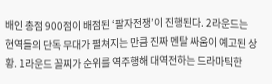배인 총점 900점이 배점된 ‘팔자전쟁’이 진행된다. 2라운드는 현역들의 단독 무대가 펼쳐지는 만큼 진짜 멘탈 싸움이 예고된 상황. 1라운드 꼴찌가 순위를 역주행해 대역전하는 드라마틱한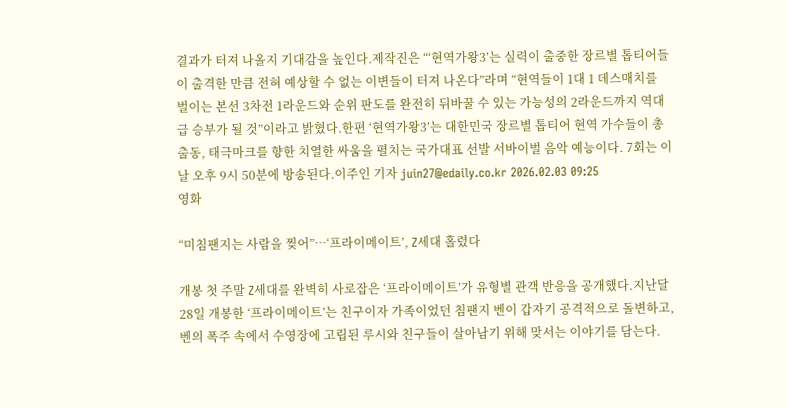결과가 터져 나올지 기대감을 높인다.제작진은 “‘현역가왕3’는 실력이 출중한 장르별 톱티어들이 출격한 만큼 전혀 예상할 수 없는 이변들이 터져 나온다”라며 “현역들이 1대 1 데스매치를 벌이는 본선 3차전 1라운드와 순위 판도를 완전히 뒤바꿀 수 있는 가능성의 2라운드까지 역대급 승부가 될 것”이라고 밝혔다.한편 ‘현역가왕3’는 대한민국 장르별 톱티어 현역 가수들이 총출동, 태극마크를 향한 치열한 싸움을 펼치는 국가대표 선발 서바이벌 음악 예능이다. 7회는 이날 오후 9시 50분에 방송된다.이주인 기자 juin27@edaily.co.kr 2026.02.03 09:25
영화

“미침팬지는 사람을 찢어”…‘프라이메이트’, Z세대 홀렸다

개봉 첫 주말 Z세대를 완벽히 사로잡은 ‘프라이메이트’가 유형별 관객 반응을 공개했다.지난달 28일 개봉한 ‘프라이메이트’는 친구이자 가족이었던 침팬지 벤이 갑자기 공격적으로 돌변하고, 벤의 폭주 속에서 수영장에 고립된 루시와 친구들이 살아남기 위해 맞서는 이야기를 담는다.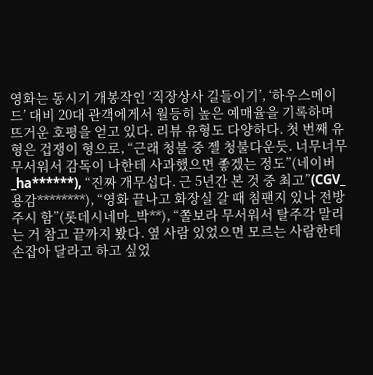영화는 동시기 개봉작인 ‘직장상사 길들이기’, ‘하우스메이드’ 대비 20대 관객에게서 월등히 높은 예매율을 기록하며 뜨거운 호평을 얻고 있다. 리뷰 유형도 다양하다. 첫 번째 유형은 겁쟁이 형으로, “근래 청불 중 젤 청불다운듯. 너무너무 무서워서 감독이 나한테 사과했으면 좋겠는 정도”(네이버_ha******), “진짜 개무섭다. 근 5년간 본 것 중 최고”(CGV_용감********), “영화 끝나고 화장실 갈 때 침팬지 있나 전방주시 함”(롯데시네마_박**), “쫄보라 무서워서 탈주각 말리는 거 참고 끝까지 봤다. 옆 사람 있었으면 모르는 사람한테 손잡아 달라고 하고 싶었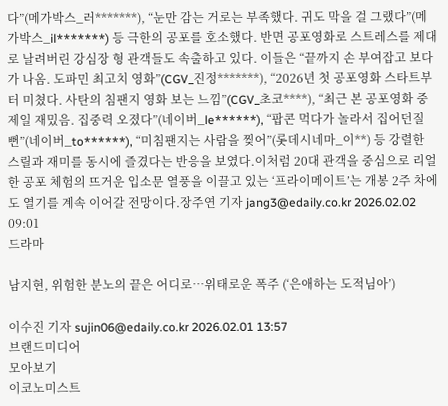다”(메가박스_러*******), “눈만 감는 거로는 부족했다. 귀도 막을 걸 그랬다”(메가박스_il*******) 등 극한의 공포를 호소했다. 반면 공포영화로 스트레스를 제대로 날려버린 강심장 형 관객들도 속출하고 있다. 이들은 “끝까지 손 부여잡고 보다가 나옴. 도파민 최고치 영화”(CGV_진정*******), “2026년 첫 공포영화 스타트부터 미쳤다. 사탄의 침팬지 영화 보는 느낌”(CGV_초코****), “최근 본 공포영화 중 제일 재밌음. 집중력 오졌다”(네이버_le******), “팝콘 먹다가 놀라서 집어던질 뻔”(네이버_to******), “미침팬지는 사람을 찢어”(롯데시네마_이**) 등 강렬한 스릴과 재미를 동시에 즐겼다는 반응을 보였다.이처럼 20대 관객을 중심으로 리얼한 공포 체험의 뜨거운 입소문 열풍을 이끌고 있는 ‘프라이메이트’는 개봉 2주 차에도 열기를 계속 이어갈 전망이다.장주연 기자 jang3@edaily.co.kr 2026.02.02 09:01
드라마

남지현, 위험한 분노의 끝은 어디로…위태로운 폭주 (‘은애하는 도적님아’)

이수진 기자 sujin06@edaily.co.kr 2026.02.01 13:57
브랜드미디어
모아보기
이코노미스트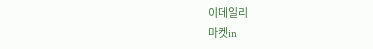이데일리
마켓in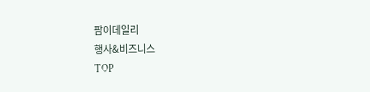팜이데일리
행사&비즈니스
TOP